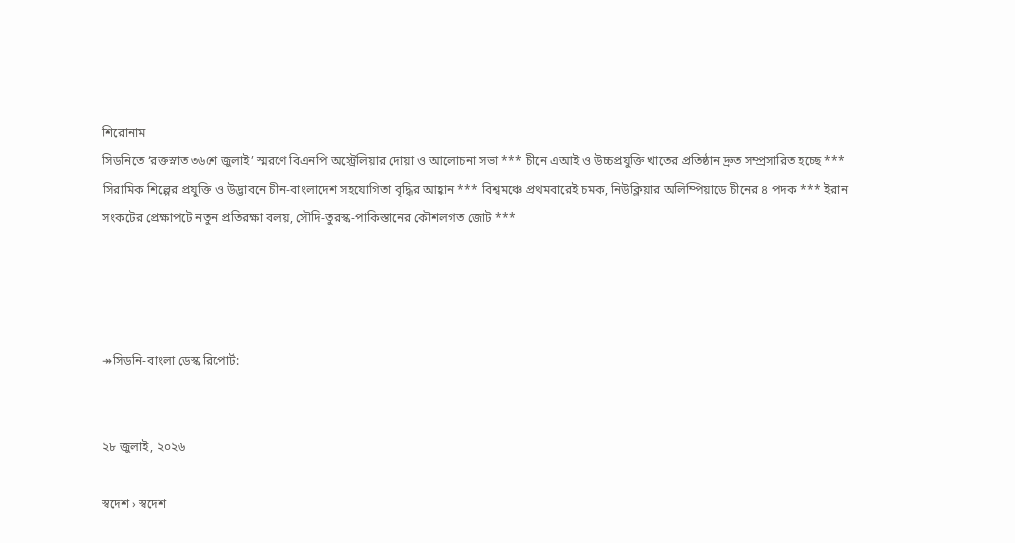শিরোনাম
সিডনিতে ‘রক্তস্নাত ৩৬শে জুলাই’ স্মরণে বিএনপি অস্ট্রেলিয়ার দোয়া ও আলোচনা সভা *** চীনে এআই ও উচ্চপ্রযুক্তি খাতের প্রতিষ্ঠান দ্রুত সম্প্রসারিত হচ্ছে *** সিরামিক শিল্পের প্রযুক্তি ও উদ্ভাবনে চীন-বাংলাদেশ সহযোগিতা বৃদ্ধির আহ্বান *** বিশ্বমঞ্চে প্রথমবারেই চমক, নিউক্লিয়ার অলিম্পিয়াডে চীনের ৪ পদক *** ইরান সংকটের প্রেক্ষাপটে নতুন প্রতিরক্ষা বলয়, সৌদি-তুরস্ক-পাকিস্তানের কৌশলগত জোট ***




↠সিডনি-বাংলা ডেস্ক রিপোর্ট:


২৮ জুলাই, ২০২৬

স্বদেশ › স্বদেশ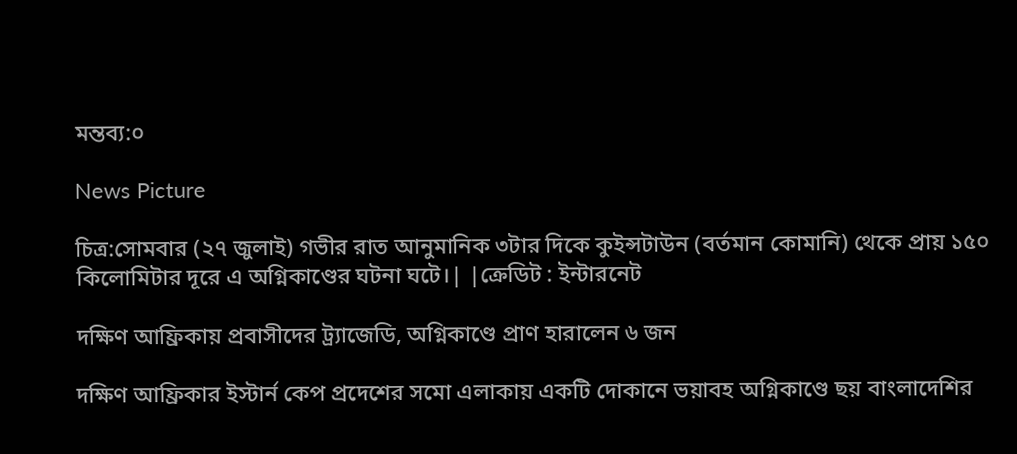মন্তব্য:০

News Picture

চিত্র:সোমবার (২৭ জুলাই) গভীর রাত আনুমানিক ৩টার দিকে কুইন্সটাউন (বর্তমান কোমানি) থেকে প্রায় ১৫০ কিলোমিটার দূরে এ অগ্নিকাণ্ডের ঘটনা ঘটে।| |ক্রেডিট : ইন্টারনেট

দক্ষিণ আফ্রিকায় প্রবাসীদের ট্র্যাজেডি, অগ্নিকাণ্ডে প্রাণ হারালেন ৬ জন

দক্ষিণ আফ্রিকার ইস্টার্ন কেপ প্রদেশের সমো এলাকায় একটি দোকানে ভয়াবহ অগ্নিকাণ্ডে ছয় বাংলাদেশির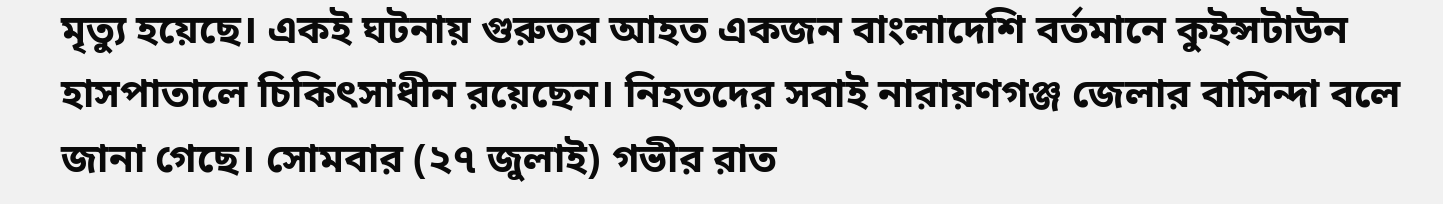মৃত্যু হয়েছে। একই ঘটনায় গুরুতর আহত একজন বাংলাদেশি বর্তমানে কুইন্সটাউন হাসপাতালে চিকিৎসাধীন রয়েছেন। নিহতদের সবাই নারায়ণগঞ্জ জেলার বাসিন্দা বলে জানা গেছে। সোমবার (২৭ জুলাই) গভীর রাত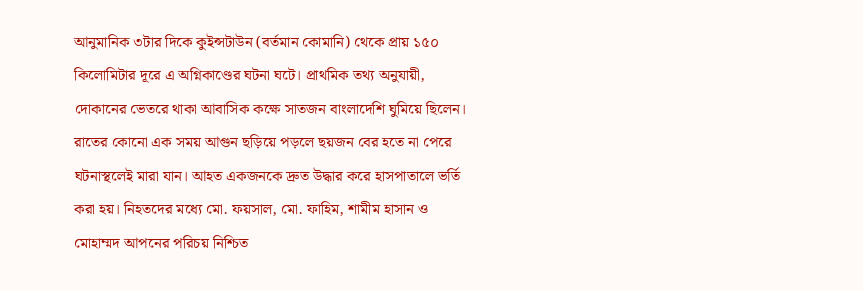আনুমানিক ৩টার দিকে কুইন্সটাউন (বর্তমান কোমানি) থেকে প্রায় ১৫০ কিলোমিটার দূরে এ অগ্নিকাণ্ডের ঘটনা ঘটে। প্রাথমিক তথ্য অনুযায়ী, দোকানের ভেতরে থাকা আবাসিক কক্ষে সাতজন বাংলাদেশি ঘুমিয়ে ছিলেন। রাতের কোনো এক সময় আগুন ছড়িয়ে পড়লে ছয়জন বের হতে না পেরে ঘটনাস্থলেই মারা যান। আহত একজনকে দ্রুত উদ্ধার করে হাসপাতালে ভর্তি করা হয়। নিহতদের মধ্যে মো. ফয়সাল, মো. ফাহিম, শামীম হাসান ও মোহাম্মদ আপনের পরিচয় নিশ্চিত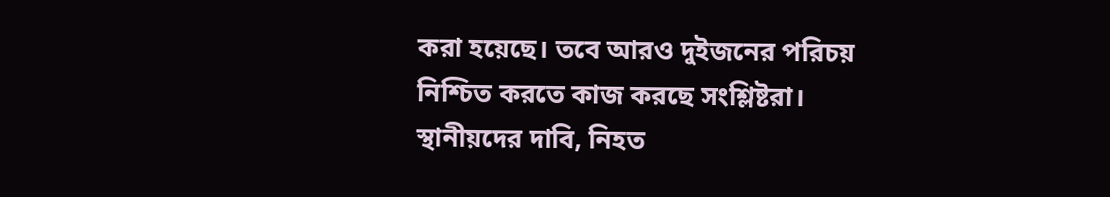করা হয়েছে। তবে আরও দুইজনের পরিচয় নিশ্চিত করতে কাজ করছে সংশ্লিষ্টরা। স্থানীয়দের দাবি, নিহত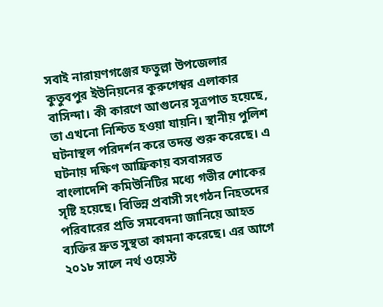সবাই নারায়ণগঞ্জের ফতুল্লা উপজেলার কুতুবপুর ইউনিয়নের কুরুগেশ্বর এলাকার বাসিন্দা। কী কারণে আগুনের সূত্রপাত হয়েছে, তা এখনো নিশ্চিত হওয়া যায়নি। স্থানীয় পুলিশ ঘটনাস্থল পরিদর্শন করে তদন্ত শুরু করেছে। এ ঘটনায় দক্ষিণ আফ্রিকায় বসবাসরত বাংলাদেশি কমিউনিটির মধ্যে গভীর শোকের সৃষ্টি হয়েছে। বিভিন্ন প্রবাসী সংগঠন নিহতদের পরিবারের প্রতি সমবেদনা জানিয়ে আহত ব্যক্তির দ্রুত সুস্থতা কামনা করেছে। এর আগে ২০১৮ সালে নর্থ ওয়েস্ট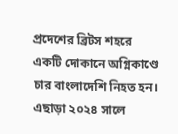প্রদেশের ব্রিটস শহরে একটি দোকানে অগ্নিকাণ্ডে চার বাংলাদেশি নিহত হন। এছাড়া ২০২৪ সালে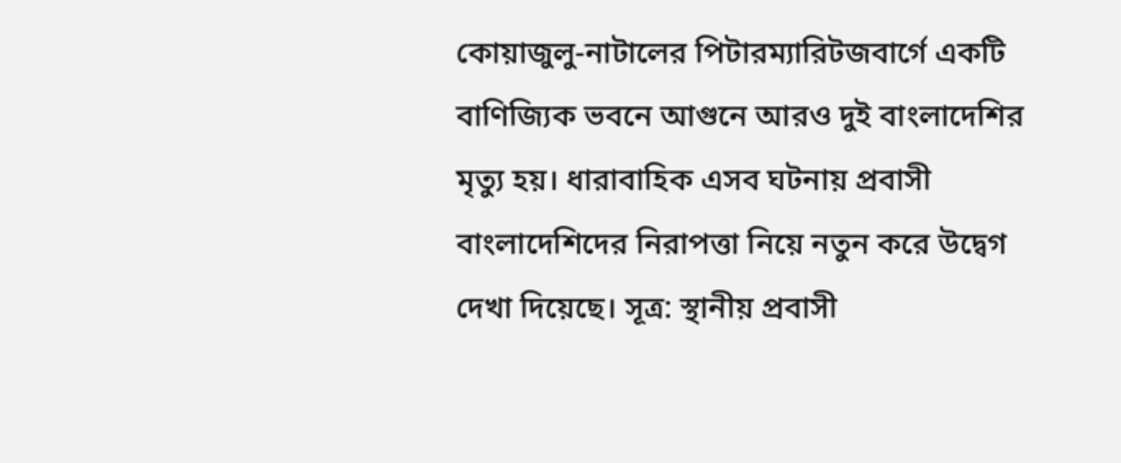কোয়াজুলু-নাটালের পিটারম্যারিটজবার্গে একটি বাণিজ্যিক ভবনে আগুনে আরও দুই বাংলাদেশির মৃত্যু হয়। ধারাবাহিক এসব ঘটনায় প্রবাসী বাংলাদেশিদের নিরাপত্তা নিয়ে নতুন করে উদ্বেগ দেখা দিয়েছে। সূত্র: স্থানীয় প্রবাসী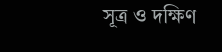সূত্র ও দক্ষিণ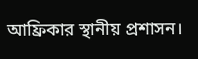আফ্রিকার স্থানীয় প্রশাসন।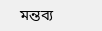মন্তব্য